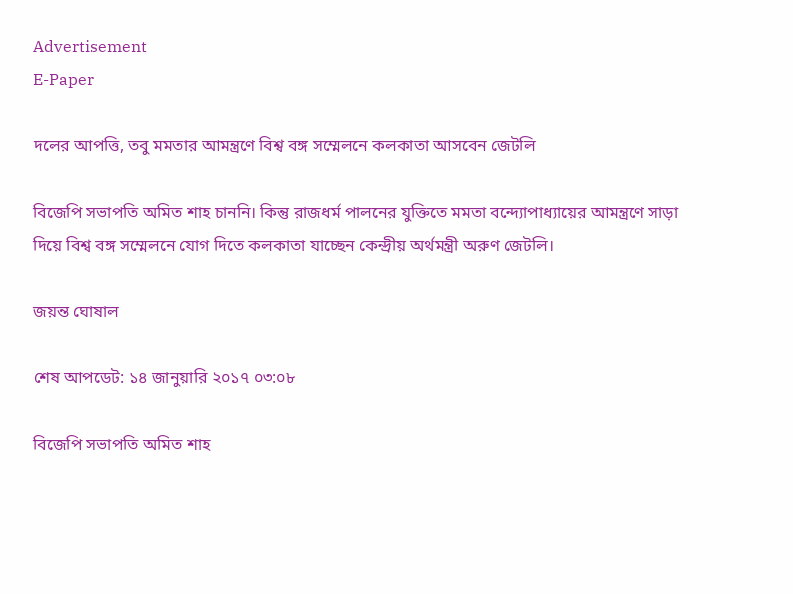Advertisement
E-Paper

দলের আপত্তি, তবু মমতার আমন্ত্রণে বিশ্ব বঙ্গ সম্মেলনে কলকাতা আসবেন জেটলি

বিজেপি সভাপতি অমিত শাহ চাননি। কিন্তু রাজধর্ম পালনের যুক্তিতে মমতা বন্দ্যোপাধ্যায়ের আমন্ত্রণে সাড়া দিয়ে বিশ্ব বঙ্গ সম্মেলনে যোগ দিতে কলকাতা যাচ্ছেন কেন্দ্রীয় অর্থমন্ত্রী অরুণ জেটলি।

জয়ন্ত ঘোষাল

শেষ আপডেট: ১৪ জানুয়ারি ২০১৭ ০৩:০৮

বিজেপি সভাপতি অমিত শাহ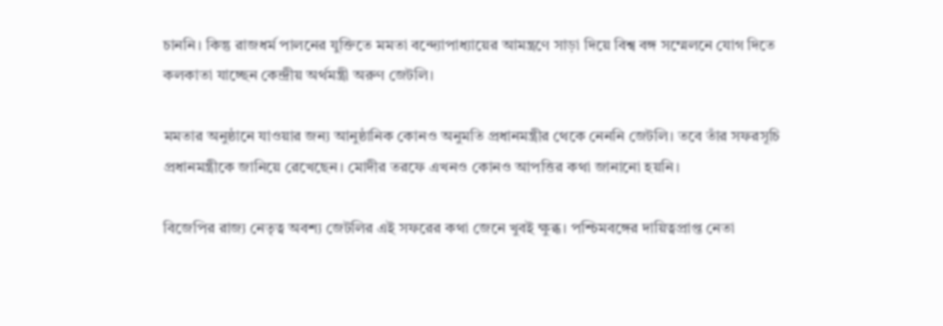চাননি। কিন্তু রাজধর্ম পালনের যুক্তিতে মমতা বন্দ্যোপাধ্যায়ের আমন্ত্রণে সাড়া দিয়ে বিশ্ব বঙ্গ সম্মেলনে যোগ দিতে কলকাতা যাচ্ছেন কেন্দ্রীয় অর্থমন্ত্রী অরুণ জেটলি।

মমতার অনুষ্ঠানে যাওয়ার জন্য আনুষ্ঠানিক কোনও অনুমতি প্রধানমন্ত্রীর থেকে নেননি জেটলি। তবে তাঁর সফরসূচি প্রধানমন্ত্রীকে জানিয়ে রেখেছেন। মোদীর তরফে এখনও কোনও আপত্তির কথা জানানো হয়নি।

বিজেপির রাজ্য নেতৃত্ব অবশ্য জেটলির এই সফরের কথা জেনে খুবই ক্ষুব্ধ। পশ্চিমবঙ্গের দায়িত্বপ্রাপ্ত নেতা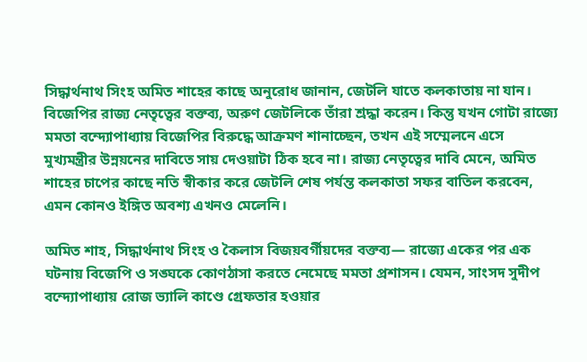সিদ্ধার্থনাথ সিংহ অমিত শাহের কাছে অনুরোধ জানান, জেটলি যাতে কলকাতায় না যান। বিজেপির রাজ্য নেতৃত্বের বক্তব্য, অরুণ জেটলিকে তাঁরা শ্রদ্ধা করেন। কিন্তু যখন গোটা রাজ্যে মমতা বন্দ্যোপাধ্যায় বিজেপির বিরুদ্ধে আক্রমণ শানাচ্ছেন, তখন এই সম্মেলনে এসে মুখ্যমন্ত্রীর উন্নয়নের দাবিতে সায় দেওয়াটা ঠিক হবে না। রাজ্য নেতৃত্বের দাবি মেনে, অমিত শাহের চাপের কাছে নতি স্বীকার করে জেটলি শেষ পর্যন্ত কলকাতা সফর বাতিল করবেন, এমন কোনও ইঙ্গিত অবশ্য এখনও মেলেনি।

অমিত শাহ, সিদ্ধার্থনাথ সিংহ ও কৈলাস বিজয়বর্গীয়দের বক্তব্য— রাজ্যে একের পর এক ঘটনায় বিজেপি ও সঙ্ঘকে কোণঠাসা করতে নেমেছে মমতা প্রশাসন। যেমন, সাংসদ সুদীপ বন্দ্যোপাধ্যায় রোজ ভ্যালি কাণ্ডে গ্রেফতার হওয়ার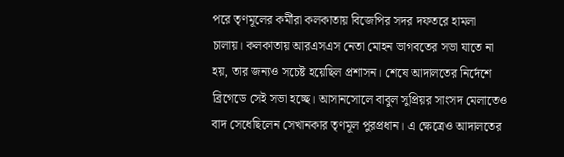পরে তৃণমূলের কর্মীরা কলকাতায় বিজেপির সদর দফতরে হামলা চালায়। কলকাতায় আরএসএস নেতা মোহন ভাগবতের সভা যাতে না হয়, তার জন্যও সচেষ্ট হয়েছিল প্রশাসন। শেষে আদালতের নির্দেশে ব্রিগেডে সেই সভা হচ্ছে। আসানসোলে বাবুল সুপ্রিয়র সাংসদ মেলাতেও বাদ সেধেছিলেন সেখানকার তৃণমূল পুরপ্রধান। এ ক্ষেত্রেও আদালতের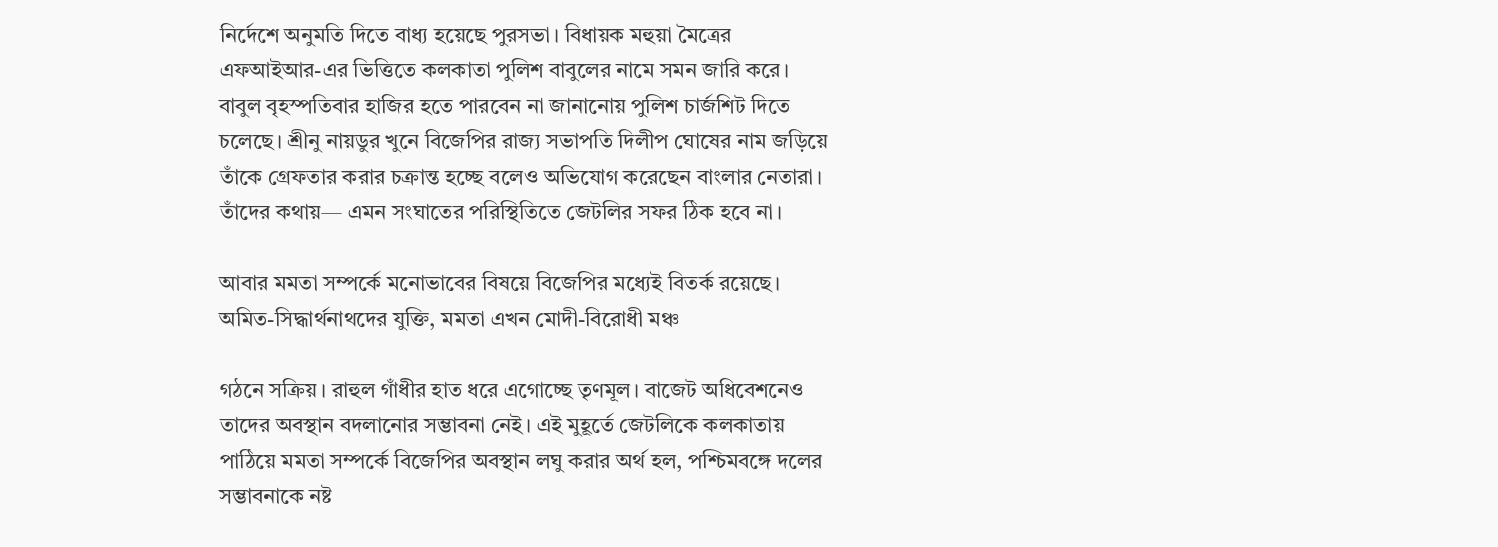নির্দেশে অনুমতি দিতে বাধ্য হয়েছে পুরসভা। বিধায়ক মহুয়া মৈত্রের এফআইআর-এর ভিত্তিতে কলকাতা পুলিশ বাবুলের নামে সমন জারি করে। বাবুল বৃহস্পতিবার হাজির হতে পারবেন না জানানোয় পুলিশ চার্জশিট দিতে চলেছে। শ্রীনু নায়ডুর খুনে বিজেপির রাজ্য সভাপতি দিলীপ ঘোষের নাম জড়িয়ে তাঁকে গ্রেফতার করার চক্রান্ত হচ্ছে বলেও অভিযোগ করেছেন বাংলার নেতারা। তাঁদের কথায়— এমন সংঘাতের পরিস্থিতিতে জেটলির সফর ঠিক হবে না।

আবার মমতা সম্পর্কে মনোভাবের বিষয়ে বিজেপির মধ্যেই বিতর্ক রয়েছে। অমিত-সিদ্ধার্থনাথদের যুক্তি, মমতা এখন মোদী-বিরোধী মঞ্চ

গঠনে সক্রিয়। রাহুল গাঁধীর হাত ধরে এগোচ্ছে তৃণমূল। বাজেট অধিবেশনেও তাদের অবস্থান বদলানোর সম্ভাবনা নেই। এই মুহূর্তে জেটলিকে কলকাতায় পাঠিয়ে মমতা সম্পর্কে বিজেপির অবস্থান লঘু করার অর্থ হল, পশ্চিমবঙ্গে দলের সম্ভাবনাকে নষ্ট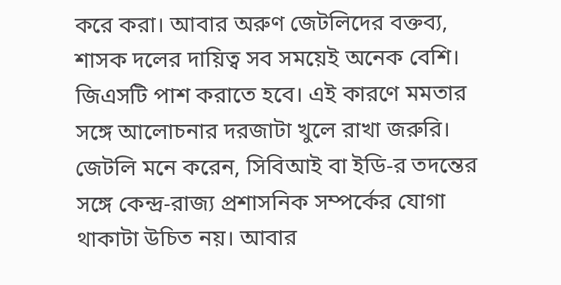করে করা। আবার অরুণ জেটলিদের বক্তব্য, শাসক দলের দায়িত্ব সব সময়েই অনেক বেশি। জিএসটি পাশ করাতে হবে। এই কারণে মমতার সঙ্গে আলোচনার দরজাটা খুলে রাখা জরুরি। জেটলি মনে করেন, সিবিআই বা ইডি-র তদন্তের সঙ্গে কেন্দ্র-রাজ্য প্রশাসনিক সম্পর্কের যোগা থাকাটা উচিত নয়। আবার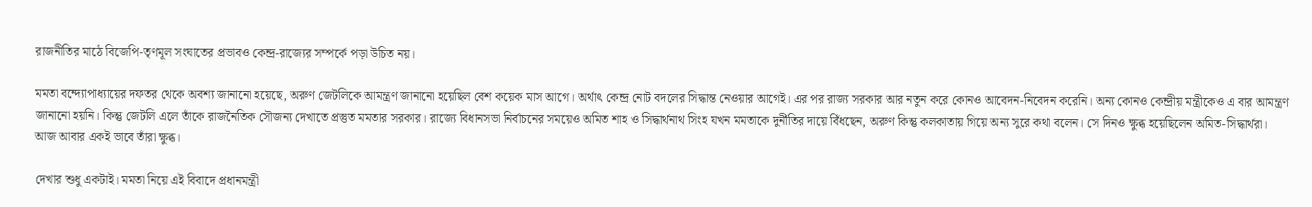রাজনীতির মাঠে বিজেপি-তৃণমূল সংঘাতের প্রভাবও কেন্দ্র-রাজ্যের সম্পর্কে পড়া উচিত নয়।

মমতা বন্দ্যোপাধ্যায়ের দফতর থেকে অবশ্য জানানো হয়েছে, অরুণ জেটলিকে আমন্ত্রণ জানানো হয়েছিল বেশ কয়েক মাস আগে। অর্থাৎ কেন্দ্র নোট বদলের সিদ্ধান্ত নেওয়ার আগেই। এর পর রাজ্য সরকার আর নতুন করে কোনও আবেদন-নিবেদন করেনি। অন্য কোনও কেন্দ্রীয় মন্ত্রীকেও এ বার আমন্ত্রণ জানানো হয়নি। কিন্তু জেটলি এলে তাঁকে রাজনৈতিক সৌজন্য দেখাতে প্রস্তুত মমতার সরকার। রাজ্যে বিধানসভা নির্বাচনের সময়েও অমিত শাহ ও সিদ্ধার্থনাথ সিংহ যখন মমতাকে দুর্নীতির দায়ে বিঁধছেন, অরুণ কিন্তু কলকাতায় গিয়ে অন্য সুরে কথা বলেন। সে দিনও ক্ষুব্ধ হয়েছিলেন অমিত-সিদ্ধার্থরা। আজ আবার একই ভাবে তাঁরা ক্ষুব্ধ।

দেখার শুধু একটাই। মমতা নিয়ে এই বিবাদে প্রধানমন্ত্রী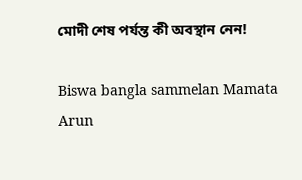মোদী শেষ পর্যন্ত কী অবস্থান নেন!

Biswa bangla sammelan Mamata Arun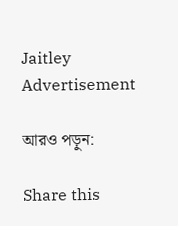Jaitley
Advertisement

আরও পড়ুন:

Share this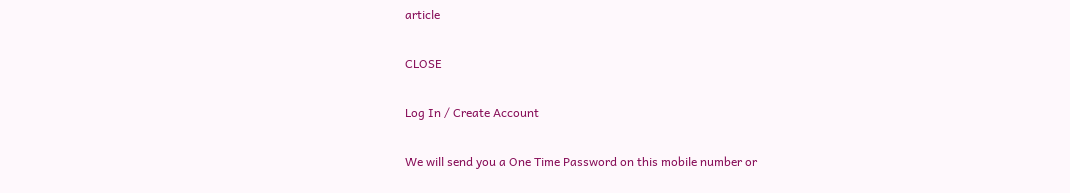article

CLOSE

Log In / Create Account

We will send you a One Time Password on this mobile number or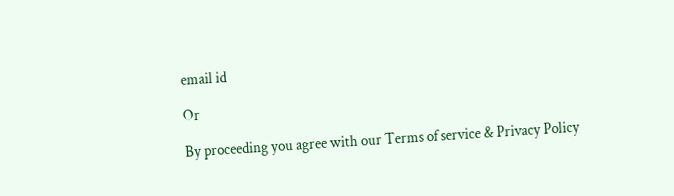email id

Or

By proceeding you agree with our Terms of service & Privacy Policy